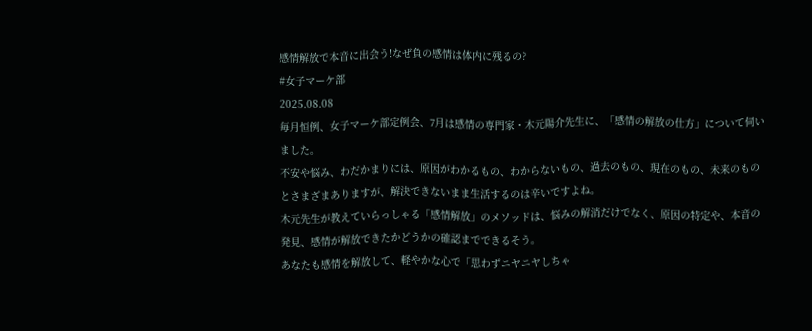感情解放で本音に出会う!なぜ負の感情は体内に残るの?
#女子マーケ部
2025.08.08
毎月恒例、女子マーケ部定例会、7月は感情の専門家・木元陽介先生に、「感情の解放の仕方」について伺いました。
不安や悩み、わだかまりには、原因がわかるもの、わからないもの、過去のもの、現在のもの、未来のものとさまざまありますが、解決できないまま生活するのは辛いですよね。
木元先生が教えていらっしゃる「感情解放」のメソッドは、悩みの解消だけでなく、原因の特定や、本音の発見、感情が解放できたかどうかの確認までできるそう。
あなたも感情を解放して、軽やかな心で「思わずニヤニヤしちゃ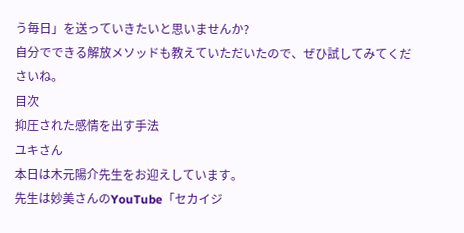う毎日」を送っていきたいと思いませんか?
自分でできる解放メソッドも教えていただいたので、ぜひ試してみてくださいね。
目次
抑圧された感情を出す手法
ユキさん
本日は木元陽介先生をお迎えしています。
先生は妙美さんのYouTube「セカイジ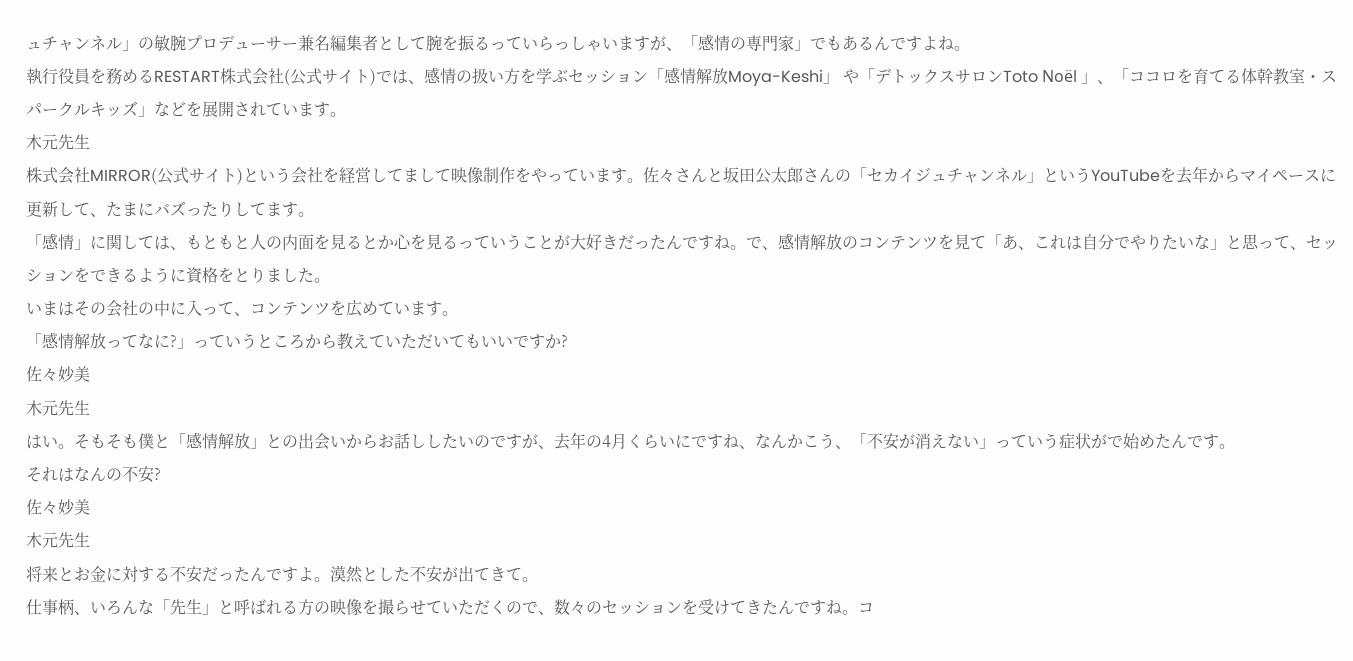ュチャンネル」の敏腕プロデューサー兼名編集者として腕を振るっていらっしゃいますが、「感情の専門家」でもあるんですよね。
執行役員を務めるRESTART株式会社(公式サイト)では、感情の扱い方を学ぶセッション「感情解放Moya-Keshi」 や「デトックスサロンToto Noël 」、「ココロを育てる体幹教室・スパークルキッズ」などを展開されています。
木元先生
株式会社MIRROR(公式サイト)という会社を経営してまして映像制作をやっています。佐々さんと坂田公太郎さんの「セカイジュチャンネル」というYouTubeを去年からマイペースに更新して、たまにバズったりしてます。
「感情」に関しては、もともと人の内面を見るとか心を見るっていうことが大好きだったんですね。で、感情解放のコンテンツを見て「あ、これは自分でやりたいな」と思って、セッションをできるように資格をとりました。
いまはその会社の中に入って、コンテンツを広めています。
「感情解放ってなに?」っていうところから教えていただいてもいいですか?
佐々妙美
木元先生
はい。そもそも僕と「感情解放」との出会いからお話ししたいのですが、去年の4月くらいにですね、なんかこう、「不安が消えない」っていう症状がで始めたんです。
それはなんの不安?
佐々妙美
木元先生
将来とお金に対する不安だったんですよ。漠然とした不安が出てきて。
仕事柄、いろんな「先生」と呼ばれる方の映像を撮らせていただくので、数々のセッションを受けてきたんですね。コ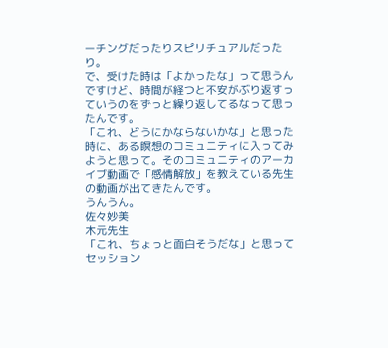ーチングだったりスピリチュアルだったり。
で、受けた時は「よかったな」って思うんですけど、時間が経つと不安がぶり返すっていうのをずっと繰り返してるなって思ったんです。
「これ、どうにかならないかな」と思った時に、ある瞑想のコミュニティに入ってみようと思って。そのコミュニティのアーカイブ動画で「感情解放」を教えている先生の動画が出てきたんです。
うんうん。
佐々妙美
木元先生
「これ、ちょっと面白そうだな」と思ってセッション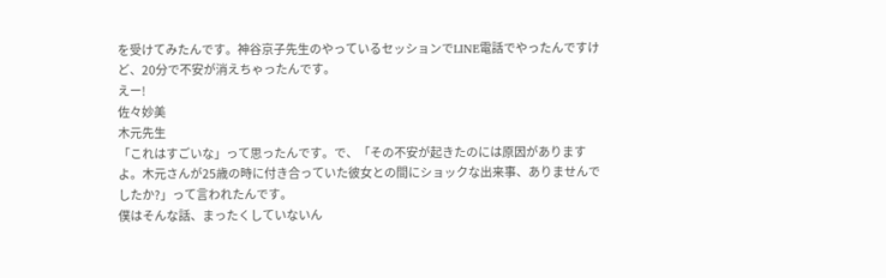を受けてみたんです。神谷京子先生のやっているセッションでLINE電話でやったんですけど、20分で不安が消えちゃったんです。
えー!
佐々妙美
木元先生
「これはすごいな」って思ったんです。で、「その不安が起きたのには原因がありますよ。木元さんが25歳の時に付き合っていた彼女との間にショックな出来事、ありませんでしたか?」って言われたんです。
僕はそんな話、まったくしていないん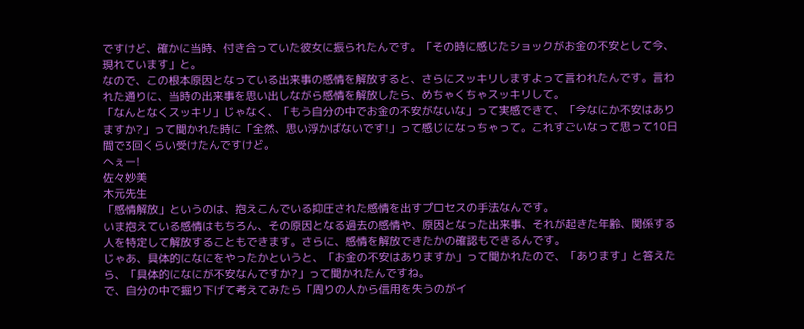ですけど、確かに当時、付き合っていた彼女に振られたんです。「その時に感じたショックがお金の不安として今、現れています」と。
なので、この根本原因となっている出来事の感情を解放すると、さらにスッキリしますよって言われたんです。言われた通りに、当時の出来事を思い出しながら感情を解放したら、めちゃくちゃスッキリして。
「なんとなくスッキリ」じゃなく、「もう自分の中でお金の不安がないな」って実感できて、「今なにか不安はありますか?」って聞かれた時に「全然、思い浮かばないです!」って感じになっちゃって。これすごいなって思って10日間で3回くらい受けたんですけど。
へぇー!
佐々妙美
木元先生
「感情解放」というのは、抱えこんでいる抑圧された感情を出すプロセスの手法なんです。
いま抱えている感情はもちろん、その原因となる過去の感情や、原因となった出来事、それが起きた年齢、関係する人を特定して解放することもできます。さらに、感情を解放できたかの確認もできるんです。
じゃあ、具体的になにをやったかというと、「お金の不安はありますか」って聞かれたので、「あります」と答えたら、「具体的になにが不安なんですか?」って聞かれたんですね。
で、自分の中で掘り下げて考えてみたら「周りの人から信用を失うのがイ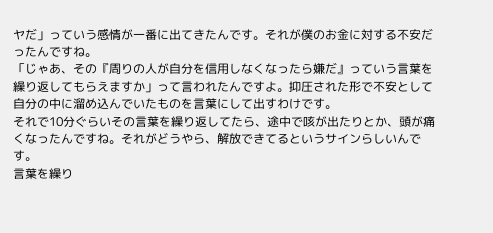ヤだ」っていう感情が一番に出てきたんです。それが僕のお金に対する不安だったんですね。
「じゃあ、その『周りの人が自分を信用しなくなったら嫌だ』っていう言葉を繰り返してもらえますか」って言われたんですよ。抑圧された形で不安として自分の中に溜め込んでいたものを言葉にして出すわけです。
それで10分ぐらいその言葉を繰り返してたら、途中で咳が出たりとか、頭が痛くなったんですね。それがどうやら、解放できてるというサインらしいんです。
言葉を繰り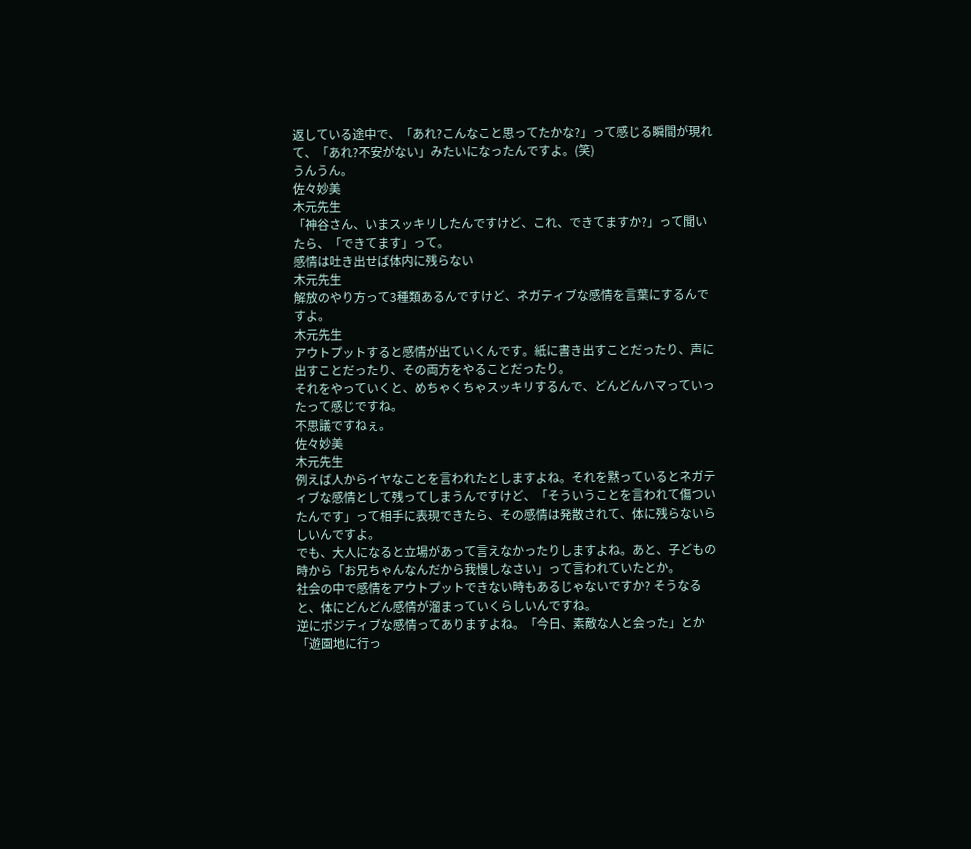返している途中で、「あれ?こんなこと思ってたかな?」って感じる瞬間が現れて、「あれ?不安がない」みたいになったんですよ。(笑)
うんうん。
佐々妙美
木元先生
「神谷さん、いまスッキリしたんですけど、これ、できてますか?」って聞いたら、「できてます」って。
感情は吐き出せば体内に残らない
木元先生
解放のやり方って3種類あるんですけど、ネガティブな感情を言葉にするんですよ。
木元先生
アウトプットすると感情が出ていくんです。紙に書き出すことだったり、声に出すことだったり、その両方をやることだったり。
それをやっていくと、めちゃくちゃスッキリするんで、どんどんハマっていったって感じですね。
不思議ですねぇ。
佐々妙美
木元先生
例えば人からイヤなことを言われたとしますよね。それを黙っているとネガティブな感情として残ってしまうんですけど、「そういうことを言われて傷ついたんです」って相手に表現できたら、その感情は発散されて、体に残らないらしいんですよ。
でも、大人になると立場があって言えなかったりしますよね。あと、子どもの時から「お兄ちゃんなんだから我慢しなさい」って言われていたとか。
社会の中で感情をアウトプットできない時もあるじゃないですか? そうなると、体にどんどん感情が溜まっていくらしいんですね。
逆にポジティブな感情ってありますよね。「今日、素敵な人と会った」とか「遊園地に行っ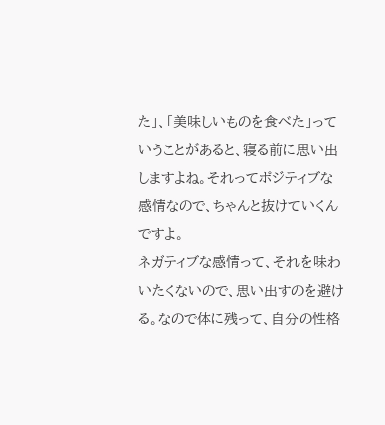た」、「美味しいものを食べた」っていうことがあると、寝る前に思い出しますよね。それってポジティブな感情なので、ちゃんと抜けていくんですよ。
ネガティブな感情って、それを味わいたくないので、思い出すのを避ける。なので体に残って、自分の性格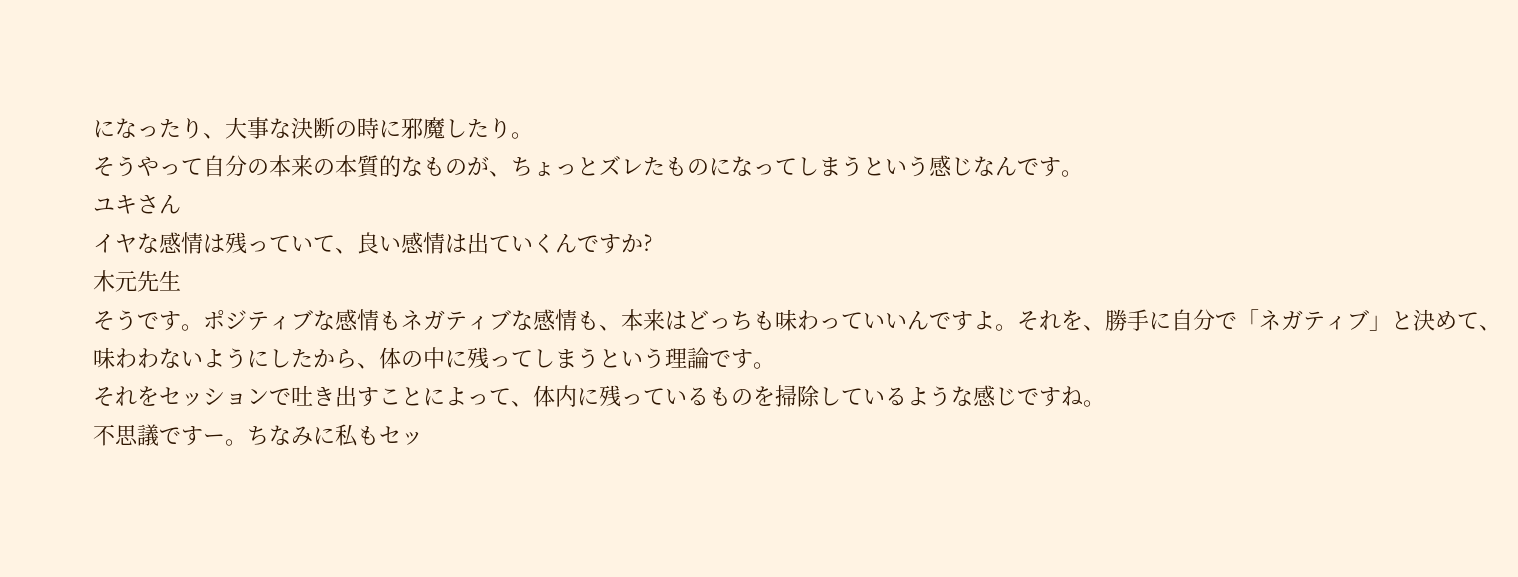になったり、大事な決断の時に邪魔したり。
そうやって自分の本来の本質的なものが、ちょっとズレたものになってしまうという感じなんです。
ユキさん
イヤな感情は残っていて、良い感情は出ていくんですか?
木元先生
そうです。ポジティブな感情もネガティブな感情も、本来はどっちも味わっていいんですよ。それを、勝手に自分で「ネガティブ」と決めて、味わわないようにしたから、体の中に残ってしまうという理論です。
それをセッションで吐き出すことによって、体内に残っているものを掃除しているような感じですね。
不思議ですー。ちなみに私もセッ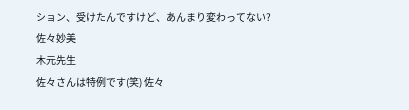ション、受けたんですけど、あんまり変わってない?
佐々妙美
木元先生
佐々さんは特例です(笑) 佐々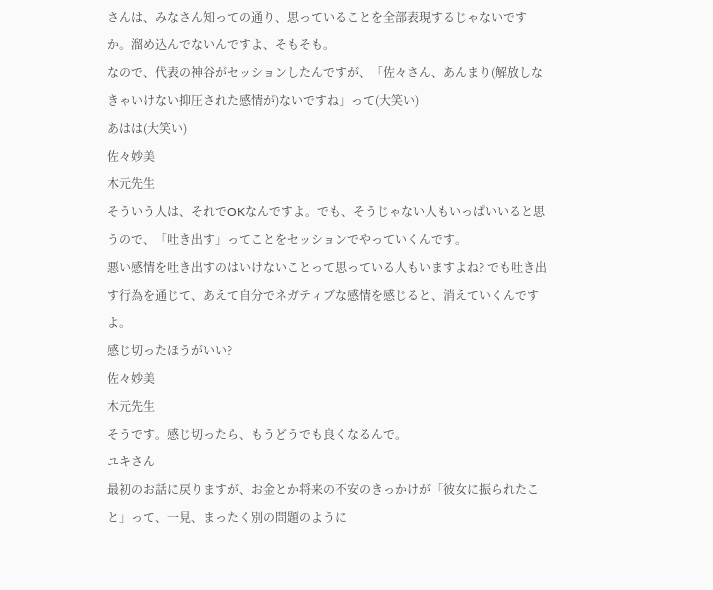さんは、みなさん知っての通り、思っていることを全部表現するじゃないですか。溜め込んでないんですよ、そもそも。
なので、代表の神谷がセッションしたんですが、「佐々さん、あんまり(解放しなきゃいけない抑圧された感情が)ないですね」って(大笑い)
あはは(大笑い)
佐々妙美
木元先生
そういう人は、それでOKなんですよ。でも、そうじゃない人もいっぱいいると思うので、「吐き出す」ってことをセッションでやっていくんです。
悪い感情を吐き出すのはいけないことって思っている人もいますよね? でも吐き出す行為を通じて、あえて自分でネガティブな感情を感じると、消えていくんですよ。
感じ切ったほうがいい?
佐々妙美
木元先生
そうです。感じ切ったら、もうどうでも良くなるんで。
ユキさん
最初のお話に戻りますが、お金とか将来の不安のきっかけが「彼女に振られたこと」って、一見、まったく別の問題のように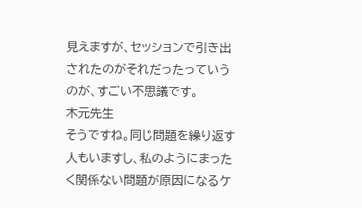見えますが、セッションで引き出されたのがそれだったっていうのが、すごい不思議です。
木元先生
そうですね。同じ問題を繰り返す人もいますし、私のようにまったく関係ない問題が原因になるケ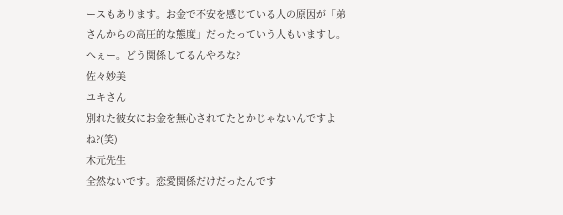ースもあります。お金で不安を感じている人の原因が「弟さんからの高圧的な態度」だったっていう人もいますし。
へぇー。どう関係してるんやろな?
佐々妙美
ユキさん
別れた彼女にお金を無心されてたとかじゃないんですよね?(笑)
木元先生
全然ないです。恋愛関係だけだったんです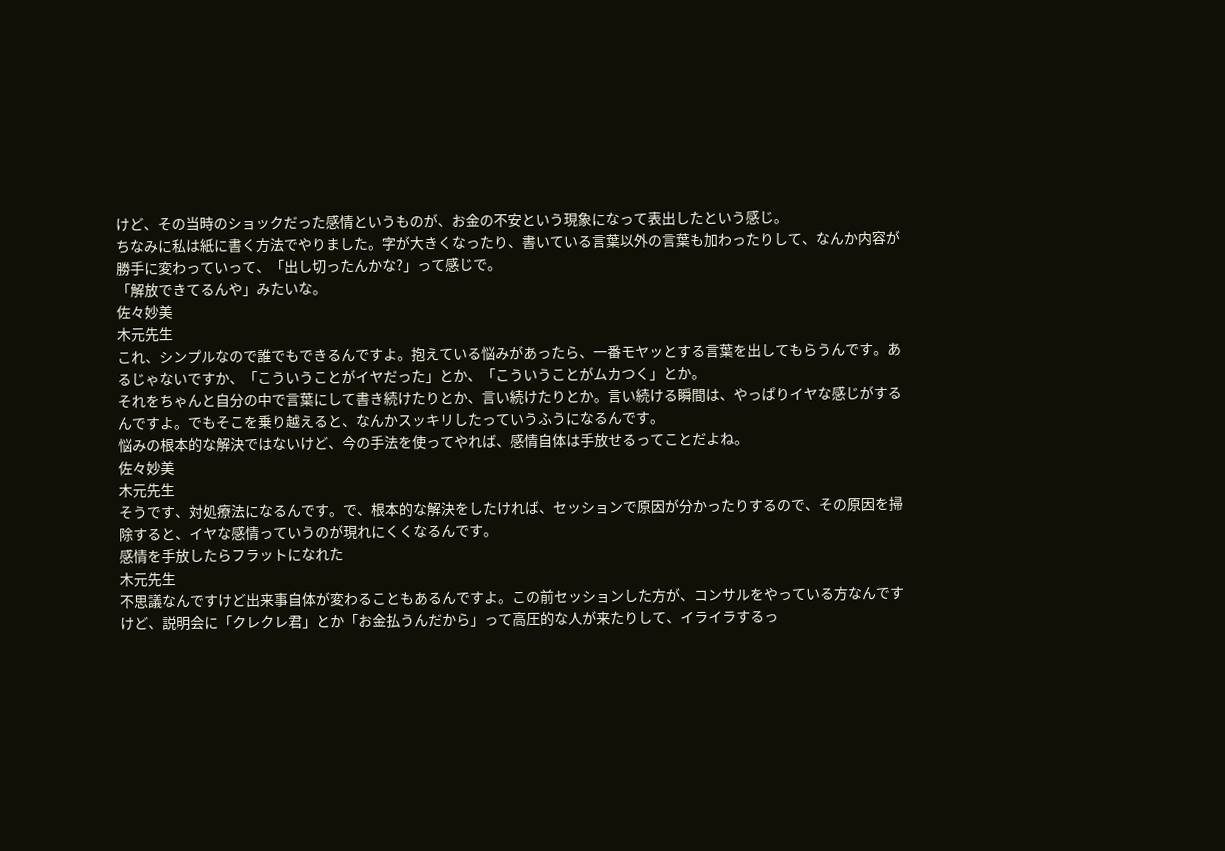けど、その当時のショックだった感情というものが、お金の不安という現象になって表出したという感じ。
ちなみに私は紙に書く方法でやりました。字が大きくなったり、書いている言葉以外の言葉も加わったりして、なんか内容が勝手に変わっていって、「出し切ったんかな?」って感じで。
「解放できてるんや」みたいな。
佐々妙美
木元先生
これ、シンプルなので誰でもできるんですよ。抱えている悩みがあったら、一番モヤッとする言葉を出してもらうんです。あるじゃないですか、「こういうことがイヤだった」とか、「こういうことがムカつく」とか。
それをちゃんと自分の中で言葉にして書き続けたりとか、言い続けたりとか。言い続ける瞬間は、やっぱりイヤな感じがするんですよ。でもそこを乗り越えると、なんかスッキリしたっていうふうになるんです。
悩みの根本的な解決ではないけど、今の手法を使ってやれば、感情自体は手放せるってことだよね。
佐々妙美
木元先生
そうです、対処療法になるんです。で、根本的な解決をしたければ、セッションで原因が分かったりするので、その原因を掃除すると、イヤな感情っていうのが現れにくくなるんです。
感情を手放したらフラットになれた
木元先生
不思議なんですけど出来事自体が変わることもあるんですよ。この前セッションした方が、コンサルをやっている方なんですけど、説明会に「クレクレ君」とか「お金払うんだから」って高圧的な人が来たりして、イライラするっ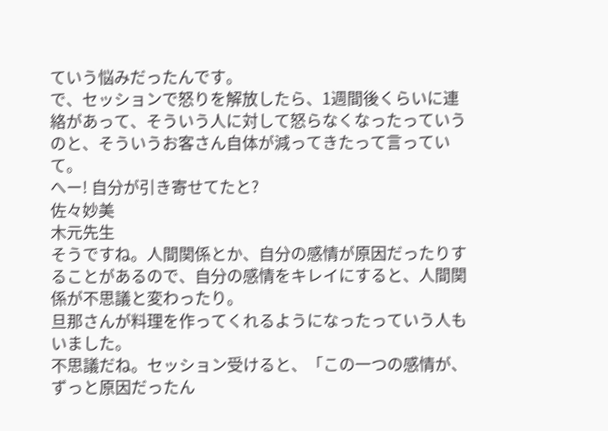ていう悩みだったんです。
で、セッションで怒りを解放したら、1週間後くらいに連絡があって、そういう人に対して怒らなくなったっていうのと、そういうお客さん自体が減ってきたって言っていて。
へー! 自分が引き寄せてたと?
佐々妙美
木元先生
そうですね。人間関係とか、自分の感情が原因だったりすることがあるので、自分の感情をキレイにすると、人間関係が不思議と変わったり。
旦那さんが料理を作ってくれるようになったっていう人もいました。
不思議だね。セッション受けると、「この一つの感情が、ずっと原因だったん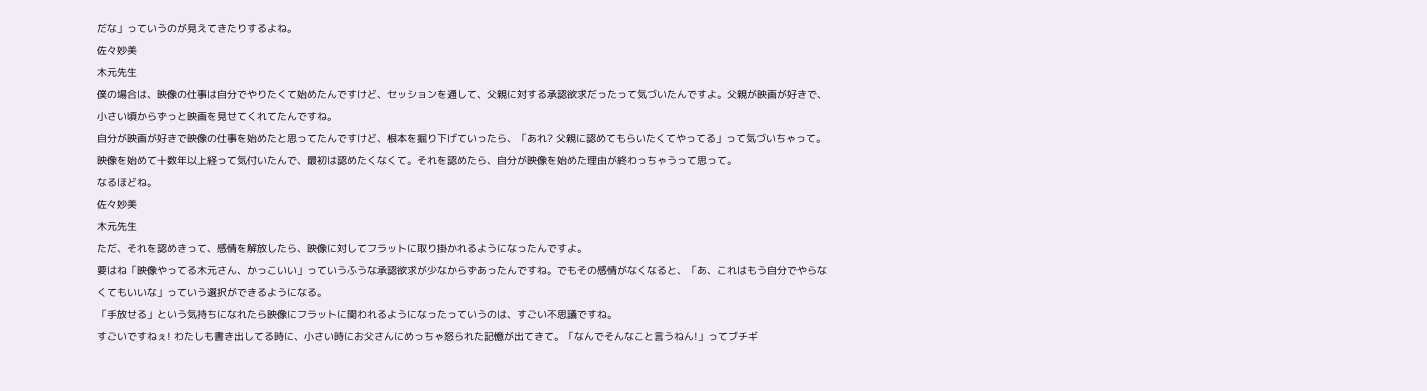だな」っていうのが見えてきたりするよね。
佐々妙美
木元先生
僕の場合は、映像の仕事は自分でやりたくて始めたんですけど、セッションを通して、父親に対する承認欲求だったって気づいたんですよ。父親が映画が好きで、小さい頃からずっと映画を見せてくれてたんですね。
自分が映画が好きで映像の仕事を始めたと思ってたんですけど、根本を掘り下げていったら、「あれ? 父親に認めてもらいたくてやってる」って気づいちゃって。
映像を始めて十数年以上経って気付いたんで、最初は認めたくなくて。それを認めたら、自分が映像を始めた理由が終わっちゃうって思って。
なるほどね。
佐々妙美
木元先生
ただ、それを認めきって、感情を解放したら、映像に対してフラットに取り掛かれるようになったんですよ。
要はね「映像やってる木元さん、かっこいい」っていうふうな承認欲求が少なからずあったんですね。でもその感情がなくなると、「あ、これはもう自分でやらなくてもいいな」っていう選択ができるようになる。
「手放せる」という気持ちになれたら映像にフラットに関われるようになったっていうのは、すごい不思議ですね。
すごいですねぇ! わたしも書き出してる時に、小さい時にお父さんにめっちゃ怒られた記憶が出てきて。「なんでそんなこと言うねん!」ってブチギ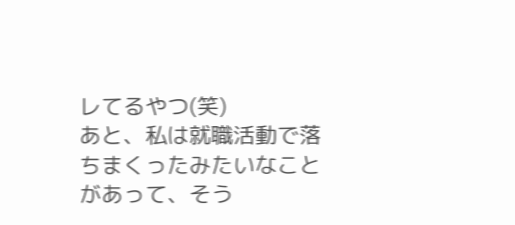レてるやつ(笑)
あと、私は就職活動で落ちまくったみたいなことがあって、そう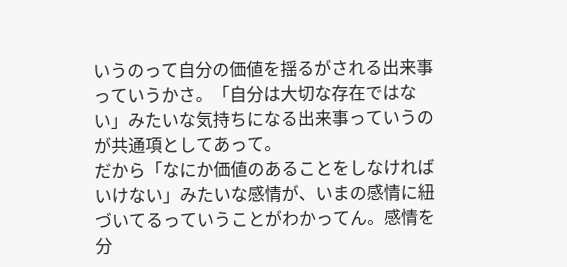いうのって自分の価値を揺るがされる出来事っていうかさ。「自分は大切な存在ではない」みたいな気持ちになる出来事っていうのが共通項としてあって。
だから「なにか価値のあることをしなければいけない」みたいな感情が、いまの感情に紐づいてるっていうことがわかってん。感情を分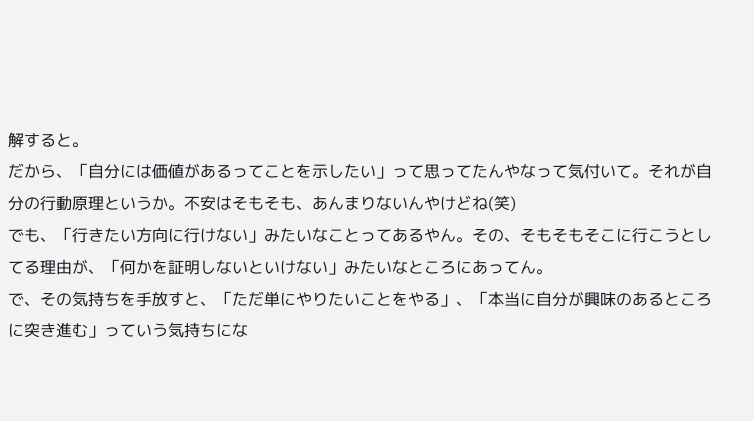解すると。
だから、「自分には価値があるってことを示したい」って思ってたんやなって気付いて。それが自分の行動原理というか。不安はそもそも、あんまりないんやけどね(笑)
でも、「行きたい方向に行けない」みたいなことってあるやん。その、そもそもそこに行こうとしてる理由が、「何かを証明しないといけない」みたいなところにあってん。
で、その気持ちを手放すと、「ただ単にやりたいことをやる」、「本当に自分が興味のあるところに突き進む」っていう気持ちにな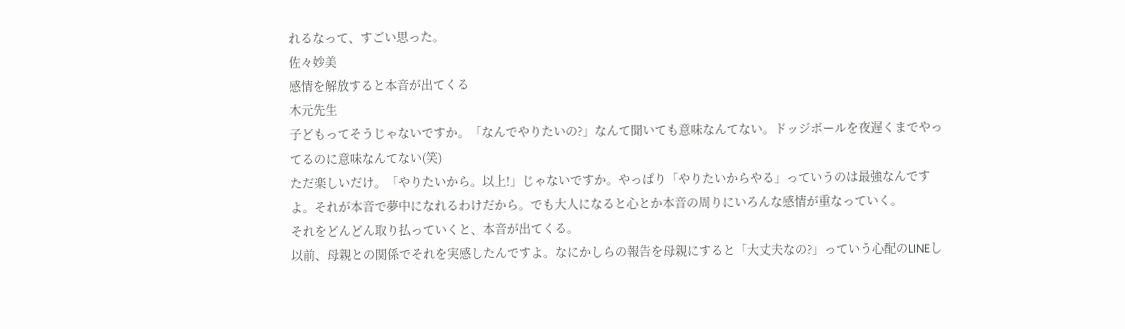れるなって、すごい思った。
佐々妙美
感情を解放すると本音が出てくる
木元先生
子どもってそうじゃないですか。「なんでやりたいの?」なんて聞いても意味なんてない。ドッジボールを夜遅くまでやってるのに意味なんてない(笑)
ただ楽しいだけ。「やりたいから。以上!」じゃないですか。やっぱり「やりたいからやる」っていうのは最強なんですよ。それが本音で夢中になれるわけだから。でも大人になると心とか本音の周りにいろんな感情が重なっていく。
それをどんどん取り払っていくと、本音が出てくる。
以前、母親との関係でそれを実感したんですよ。なにかしらの報告を母親にすると「大丈夫なの?」っていう心配のLINEし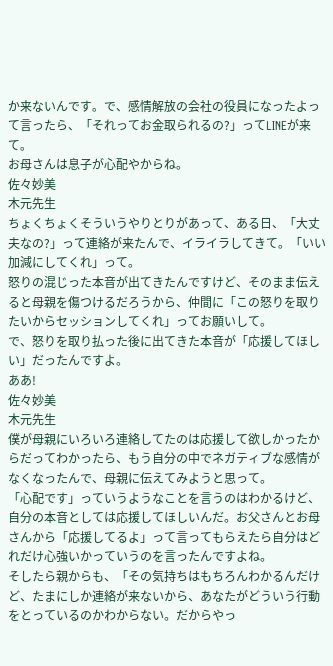か来ないんです。で、感情解放の会社の役員になったよって言ったら、「それってお金取られるの?」ってLINEが来て。
お母さんは息子が心配やからね。
佐々妙美
木元先生
ちょくちょくそういうやりとりがあって、ある日、「大丈夫なの?」って連絡が来たんで、イライラしてきて。「いい加減にしてくれ」って。
怒りの混じった本音が出てきたんですけど、そのまま伝えると母親を傷つけるだろうから、仲間に「この怒りを取りたいからセッションしてくれ」ってお願いして。
で、怒りを取り払った後に出てきた本音が「応援してほしい」だったんですよ。
ああ!
佐々妙美
木元先生
僕が母親にいろいろ連絡してたのは応援して欲しかったからだってわかったら、もう自分の中でネガティブな感情がなくなったんで、母親に伝えてみようと思って。
「心配です」っていうようなことを言うのはわかるけど、自分の本音としては応援してほしいんだ。お父さんとお母さんから「応援してるよ」って言ってもらえたら自分はどれだけ心強いかっていうのを言ったんですよね。
そしたら親からも、「その気持ちはもちろんわかるんだけど、たまにしか連絡が来ないから、あなたがどういう行動をとっているのかわからない。だからやっ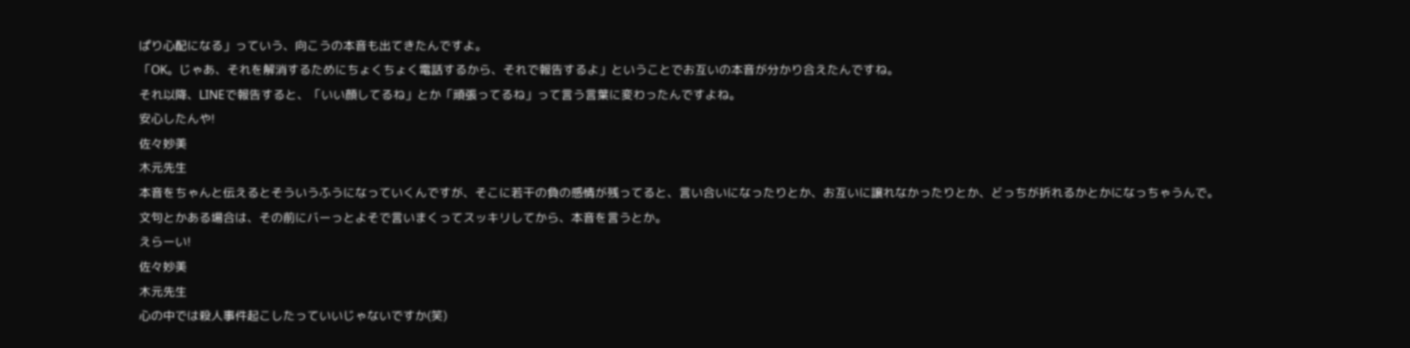ぱり心配になる」っていう、向こうの本音も出てきたんですよ。
「OK。じゃあ、それを解消するためにちょくちょく電話するから、それで報告するよ」ということでお互いの本音が分かり合えたんですね。
それ以降、LINEで報告すると、「いい顔してるね」とか「頑張ってるね」って言う言葉に変わったんですよね。
安心したんや!
佐々妙美
木元先生
本音をちゃんと伝えるとそういうふうになっていくんですが、そこに若干の負の感情が残ってると、言い合いになったりとか、お互いに譲れなかったりとか、どっちが折れるかとかになっちゃうんで。
文句とかある場合は、その前にバーっとよそで言いまくってスッキリしてから、本音を言うとか。
えらーい!
佐々妙美
木元先生
心の中では殺人事件起こしたっていいじゃないですか(笑)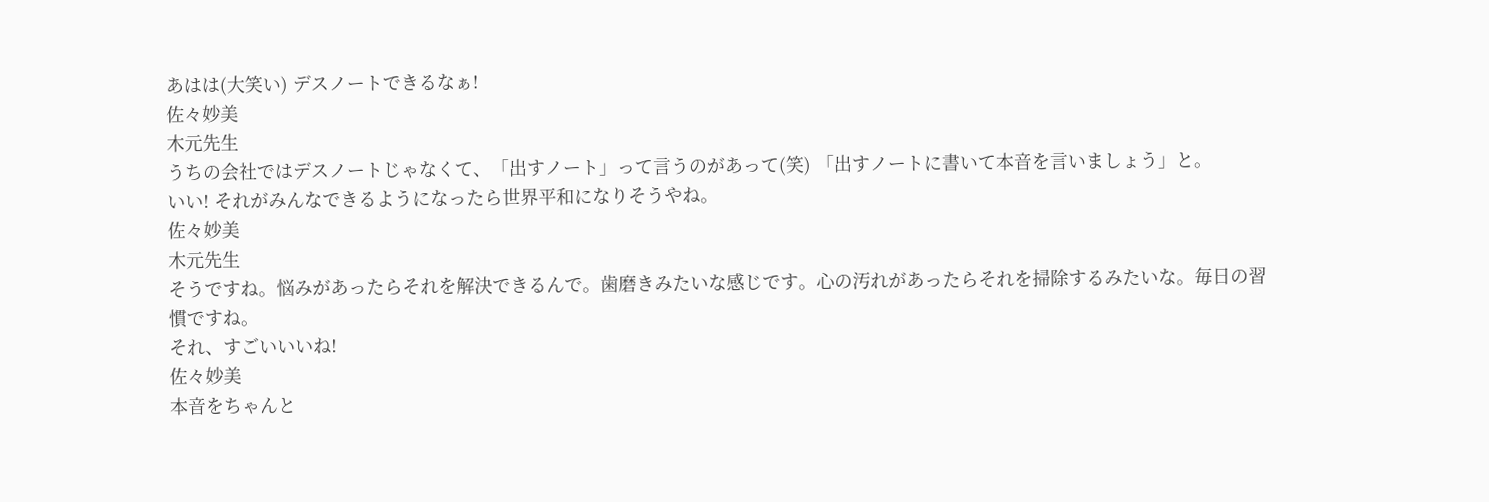あはは(大笑い) デスノートできるなぁ!
佐々妙美
木元先生
うちの会社ではデスノートじゃなくて、「出すノート」って言うのがあって(笑) 「出すノートに書いて本音を言いましょう」と。
いい! それがみんなできるようになったら世界平和になりそうやね。
佐々妙美
木元先生
そうですね。悩みがあったらそれを解決できるんで。歯磨きみたいな感じです。心の汚れがあったらそれを掃除するみたいな。毎日の習慣ですね。
それ、すごいいいね!
佐々妙美
本音をちゃんと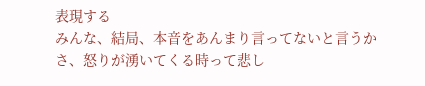表現する
みんな、結局、本音をあんまり言ってないと言うかさ、怒りが湧いてくる時って悲し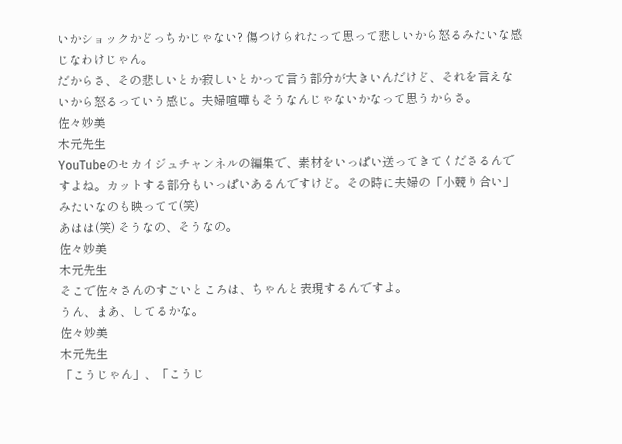いかショックかどっちかじゃない? 傷つけられたって思って悲しいから怒るみたいな感じなわけじゃん。
だからさ、その悲しいとか寂しいとかって言う部分が大きいんだけど、それを言えないから怒るっていう感じ。夫婦喧嘩もそうなんじゃないかなって思うからさ。
佐々妙美
木元先生
YouTubeのセカイジュチャンネルの編集で、素材をいっぱい送ってきてくださるんですよね。カットする部分もいっぱいあるんですけど。その時に夫婦の「小競り合い」みたいなのも映ってて(笑)
あはは(笑) そうなの、そうなの。
佐々妙美
木元先生
そこで佐々さんのすごいところは、ちゃんと表現するんですよ。
うん、まあ、してるかな。
佐々妙美
木元先生
「こうじゃん」、「こうじ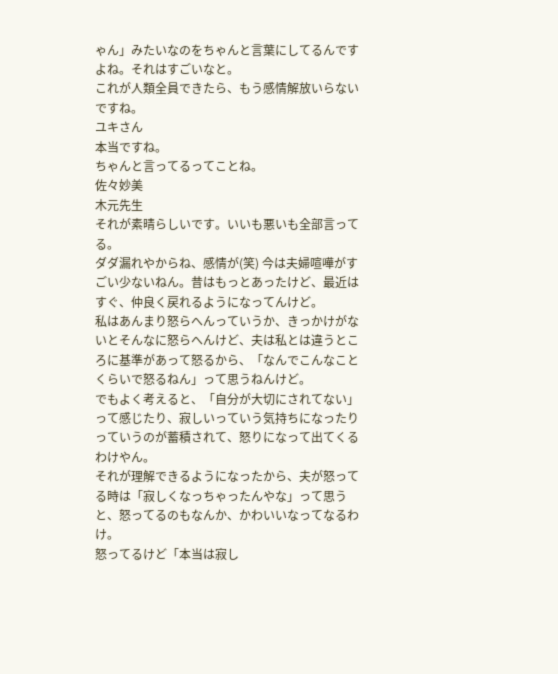ゃん」みたいなのをちゃんと言葉にしてるんですよね。それはすごいなと。
これが人類全員できたら、もう感情解放いらないですね。
ユキさん
本当ですね。
ちゃんと言ってるってことね。
佐々妙美
木元先生
それが素晴らしいです。いいも悪いも全部言ってる。
ダダ漏れやからね、感情が(笑) 今は夫婦喧嘩がすごい少ないねん。昔はもっとあったけど、最近はすぐ、仲良く戻れるようになってんけど。
私はあんまり怒らへんっていうか、きっかけがないとそんなに怒らへんけど、夫は私とは違うところに基準があって怒るから、「なんでこんなことくらいで怒るねん」って思うねんけど。
でもよく考えると、「自分が大切にされてない」って感じたり、寂しいっていう気持ちになったりっていうのが蓄積されて、怒りになって出てくるわけやん。
それが理解できるようになったから、夫が怒ってる時は「寂しくなっちゃったんやな」って思うと、怒ってるのもなんか、かわいいなってなるわけ。
怒ってるけど「本当は寂し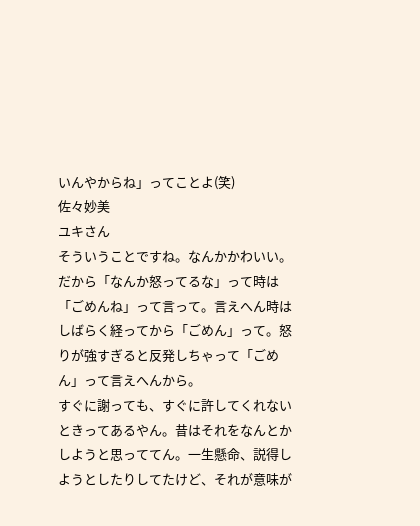いんやからね」ってことよ(笑)
佐々妙美
ユキさん
そういうことですね。なんかかわいい。
だから「なんか怒ってるな」って時は「ごめんね」って言って。言えへん時はしばらく経ってから「ごめん」って。怒りが強すぎると反発しちゃって「ごめん」って言えへんから。
すぐに謝っても、すぐに許してくれないときってあるやん。昔はそれをなんとかしようと思っててん。一生懸命、説得しようとしたりしてたけど、それが意味が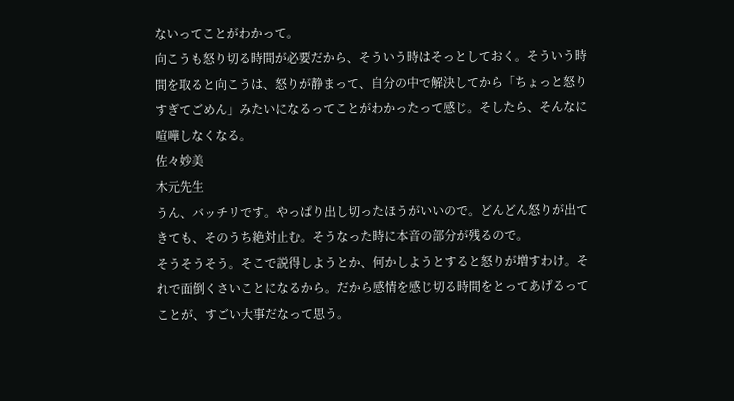ないってことがわかって。
向こうも怒り切る時間が必要だから、そういう時はそっとしておく。そういう時間を取ると向こうは、怒りが静まって、自分の中で解決してから「ちょっと怒りすぎてごめん」みたいになるってことがわかったって感じ。そしたら、そんなに喧嘩しなくなる。
佐々妙美
木元先生
うん、バッチリです。やっぱり出し切ったほうがいいので。どんどん怒りが出てきても、そのうち絶対止む。そうなった時に本音の部分が残るので。
そうそうそう。そこで説得しようとか、何かしようとすると怒りが増すわけ。それで面倒くさいことになるから。だから感情を感じ切る時間をとってあげるってことが、すごい大事だなって思う。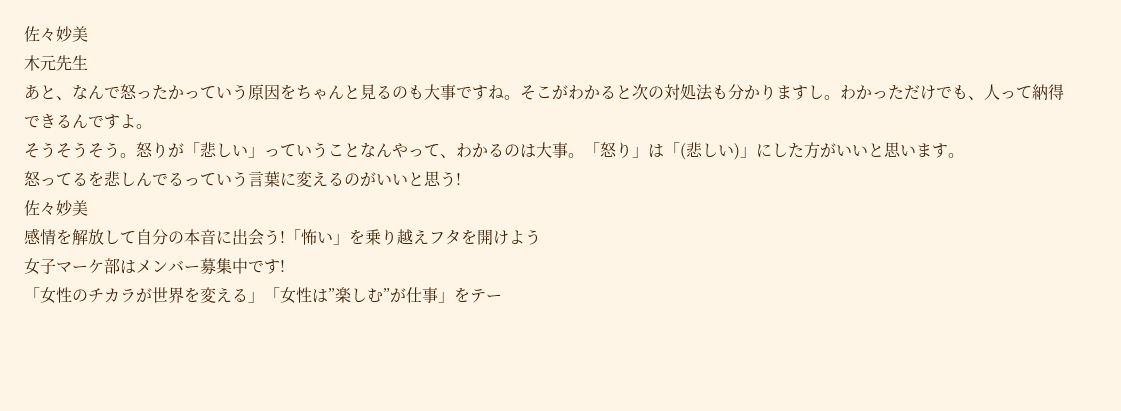佐々妙美
木元先生
あと、なんで怒ったかっていう原因をちゃんと見るのも大事ですね。そこがわかると次の対処法も分かりますし。わかっただけでも、人って納得できるんですよ。
そうそうそう。怒りが「悲しい」っていうことなんやって、わかるのは大事。「怒り」は「(悲しい)」にした方がいいと思います。
怒ってるを悲しんでるっていう言葉に変えるのがいいと思う!
佐々妙美
感情を解放して自分の本音に出会う!「怖い」を乗り越えフタを開けよう
女子マーケ部はメンバー募集中です!
「女性のチカラが世界を変える」「女性は”楽しむ”が仕事」をテー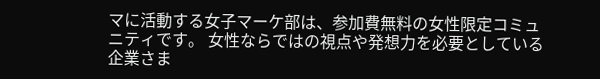マに活動する女子マーケ部は、参加費無料の女性限定コミュニティです。 女性ならではの視点や発想力を必要としている企業さま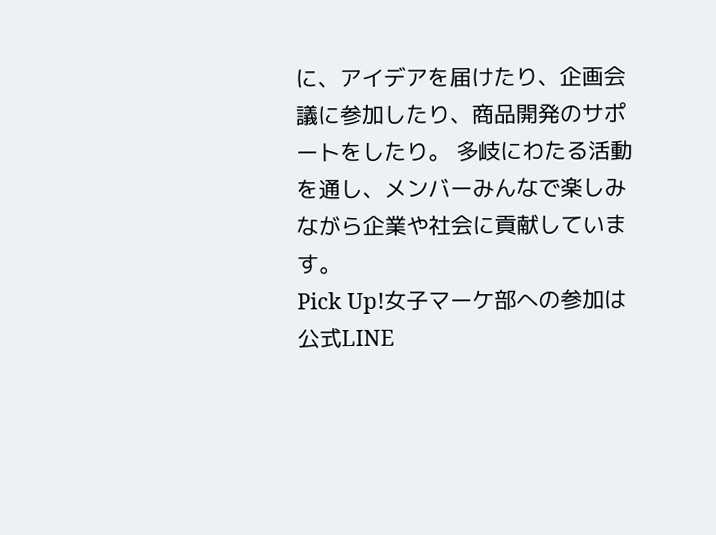に、アイデアを届けたり、企画会議に参加したり、商品開発のサポートをしたり。 多岐にわたる活動を通し、メンバーみんなで楽しみながら企業や社会に貢献しています。
Pick Up!女子マーケ部への参加は公式LINE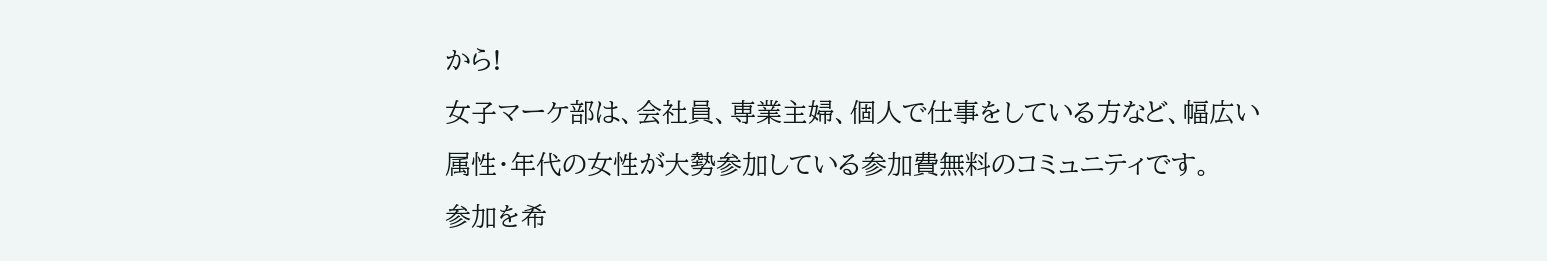から!
女子マーケ部は、会社員、専業主婦、個人で仕事をしている方など、幅広い属性・年代の女性が大勢参加している参加費無料のコミュニティです。
参加を希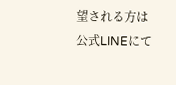望される方は公式LINEにて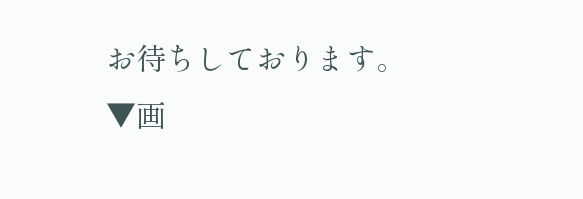お待ちしております。
▼画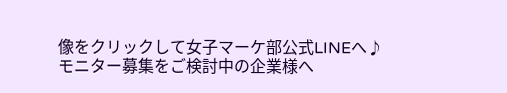像をクリックして女子マーケ部公式LINEへ♪
モニター募集をご検討中の企業様へ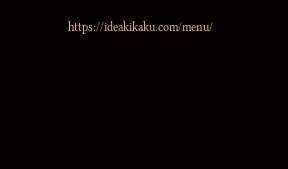https://ideakikaku.com/menu/